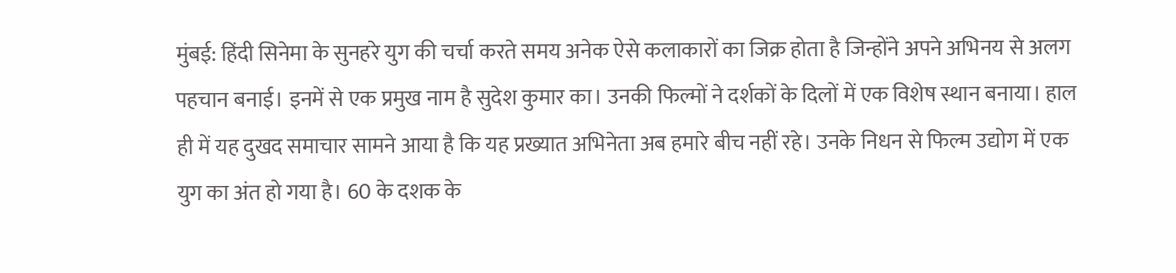मुंबई: हिंदी सिनेमा के सुनहरे युग की चर्चा करते समय अनेक ऐसे कलाकारों का जिक्र होता है जिन्होंने अपने अभिनय से अलग पहचान बनाई। इनमें से एक प्रमुख नाम है सुदेश कुमार का। उनकी फिल्मों ने दर्शकों के दिलों में एक विशेष स्थान बनाया। हाल ही में यह दुखद समाचार सामने आया है कि यह प्रख्यात अभिनेता अब हमारे बीच नहीं रहे। उनके निधन से फिल्म उद्योग में एक युग का अंत हो गया है। 60 के दशक के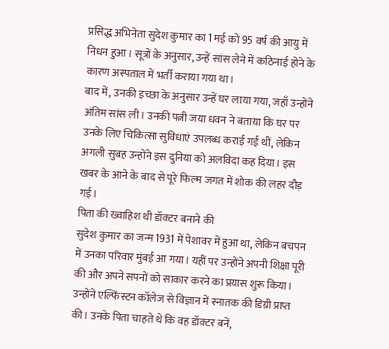प्रसिद्ध अभिनेता सुदेश कुमार का 1 मई को 95 वर्ष की आयु में निधन हुआ। सूत्रों के अनुसार, उन्हें सांस लेने में कठिनाई होने के कारण अस्पताल में भर्ती कराया गया था।
बाद में, उनकी इच्छा के अनुसार उन्हें घर लाया गया, जहाँ उन्होंने अंतिम सांस ली। उनकी पत्नी जया धवन ने बताया कि घर पर उनके लिए चिकित्सा सुविधाएं उपलब्ध कराई गई थीं, लेकिन अगली सुबह उन्होंने इस दुनिया को अलविदा कह दिया। इस खबर के आने के बाद से पूरे फिल्म जगत में शोक की लहर दौड़ गई।
पिता की ख्वाहिश थी डॉक्टर बनाने की
सुदेश कुमार का जन्म 1931 में पेशावर में हुआ था, लेकिन बचपन में उनका परिवार मुंबई आ गया। यहीं पर उन्होंने अपनी शिक्षा पूरी की और अपने सपनों को साकार करने का प्रयास शुरू किया। उन्होंने एल्फिंस्टन कॉलेज से विज्ञान में स्नातक की डिग्री प्राप्त की। उनके पिता चाहते थे कि वह डॉक्टर बनें,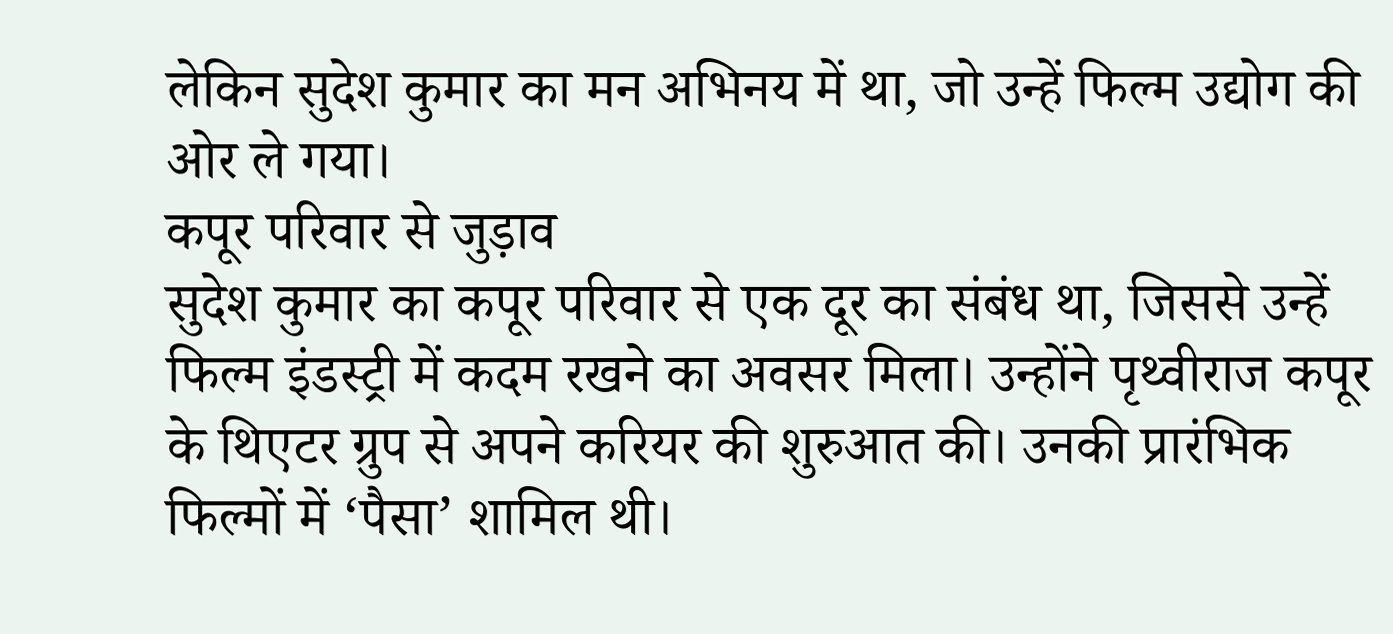लेकिन सुदेश कुमार का मन अभिनय में था, जो उन्हें फिल्म उद्योग की ओर ले गया।
कपूर परिवार से जुड़ाव
सुदेश कुमार का कपूर परिवार से एक दूर का संबंध था, जिससे उन्हें फिल्म इंडस्ट्री में कदम रखने का अवसर मिला। उन्होंने पृथ्वीराज कपूर के थिएटर ग्रुप से अपने करियर की शुरुआत की। उनकी प्रारंभिक फिल्मों में ‘पैसा’ शामिल थी।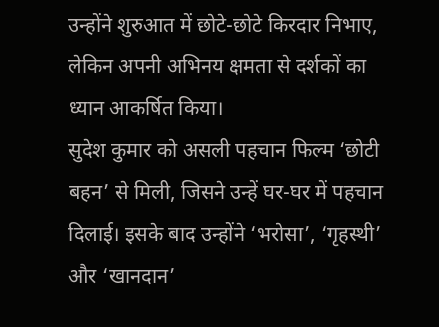उन्होंने शुरुआत में छोटे-छोटे किरदार निभाए, लेकिन अपनी अभिनय क्षमता से दर्शकों का ध्यान आकर्षित किया।
सुदेश कुमार को असली पहचान फिल्म ‘छोटी बहन’ से मिली, जिसने उन्हें घर-घर में पहचान दिलाई। इसके बाद उन्होंने ‘भरोसा’, ‘गृहस्थी’ और ‘खानदान’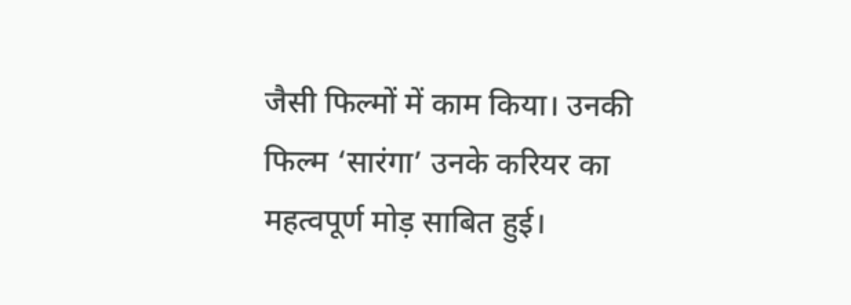जैसी फिल्मों में काम किया। उनकी फिल्म ‘सारंगा’ उनके करियर का महत्वपूर्ण मोड़ साबित हुई।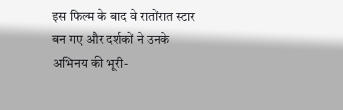इस फिल्म के बाद वे रातोंरात स्टार बन गए और दर्शकों ने उनके अभिनय की भूरी-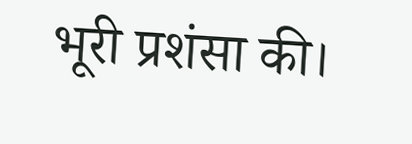भूरी प्रशंसा की।